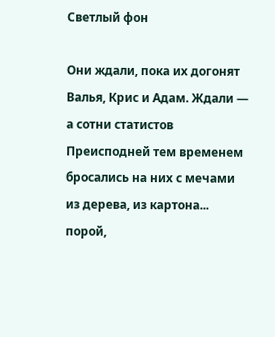Светлый фон

Они ждали, пока их догонят Валья, Крис и Адам. Ждали — а сотни статистов Преисподней тем временем бросались на них с мечами из дерева, из картона... порой,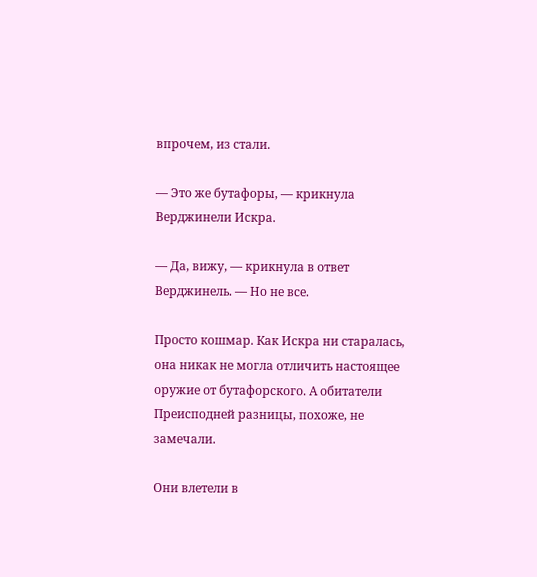впрочем, из стали.

— Это же бутафоры, — крикнула Верджинели Искра.

— Да, вижу, — крикнула в ответ Верджинель. — Но не все.

Просто кошмар. Как Искра ни старалась, она никак не могла отличить настоящее оружие от бутафорского. А обитатели Преисподней разницы, похоже, не замечали.

Они влетели в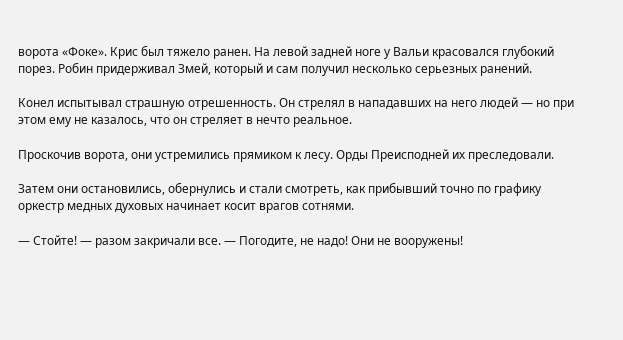ворота «Фоке». Крис был тяжело ранен. На левой задней ноге у Вальи красовался глубокий порез. Робин придерживал Змей, который и сам получил несколько серьезных ранений.

Конел испытывал страшную отрешенность. Он стрелял в нападавших на него людей — но при этом ему не казалось, что он стреляет в нечто реальное.

Проскочив ворота, они устремились прямиком к лесу. Орды Преисподней их преследовали.

Затем они остановились, обернулись и стали смотреть, как прибывший точно по графику оркестр медных духовых начинает косит врагов сотнями.

— Стойте! — разом закричали все. — Погодите, не надо! Они не вооружены!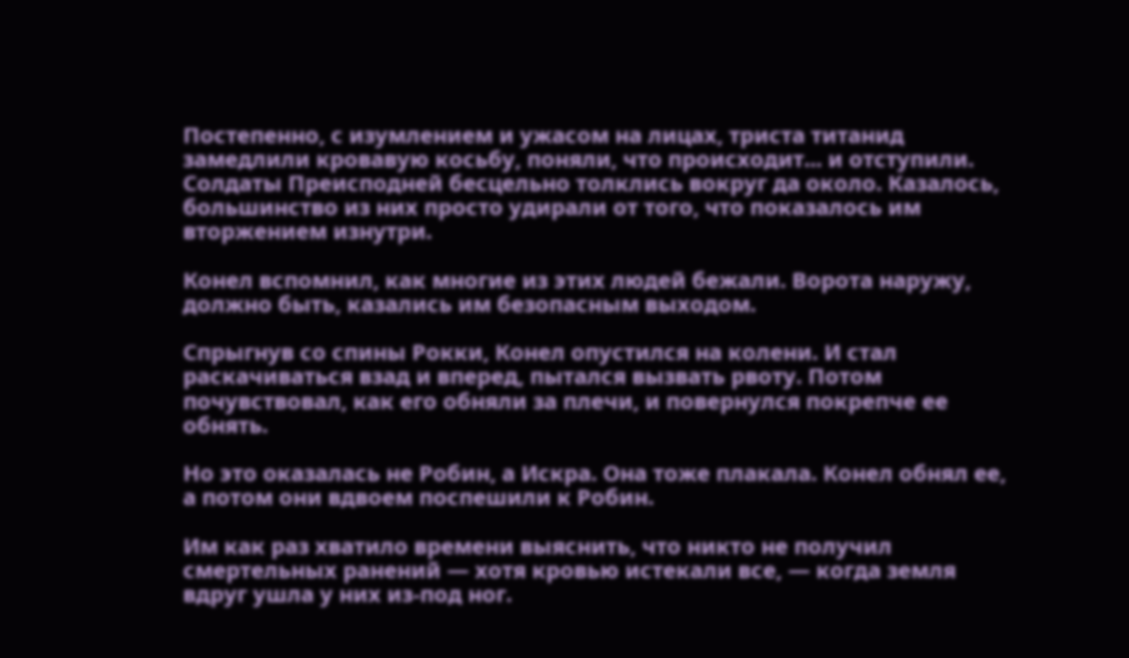Постепенно, с изумлением и ужасом на лицах, триста титанид замедлили кровавую косьбу, поняли, что происходит... и отступили. Солдаты Преисподней бесцельно толклись вокруг да около. Казалось, большинство из них просто удирали от того, что показалось им вторжением изнутри.

Конел вспомнил, как многие из этих людей бежали. Ворота наружу, должно быть, казались им безопасным выходом.

Спрыгнув со спины Рокки, Конел опустился на колени. И стал раскачиваться взад и вперед, пытался вызвать рвоту. Потом почувствовал, как его обняли за плечи, и повернулся покрепче ее обнять.

Но это оказалась не Робин, а Искра. Она тоже плакала. Конел обнял ее, а потом они вдвоем поспешили к Робин.

Им как раз хватило времени выяснить, что никто не получил смертельных ранений — хотя кровью истекали все, — когда земля вдруг ушла у них из-под ног.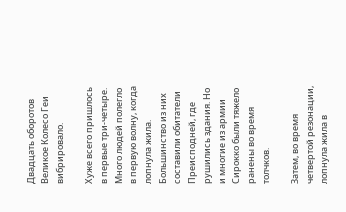Двадцать оборотов Великое Колесо Геи вибрировало.

Хуже всего пришлось в первые три-четыре. Много людей полегло в первую волну, когда лопнула жила. Большинство из них составили обитатели Преисподней, где рушились здания. Но и многие из армии Сирокко были тяжело ранены во время толчков.

Затем, во время четвертой резонации, лопнула жила в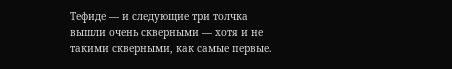Тефиде — и следующие три толчка вышли очень скверными — хотя и не такими скверными, как самые первые.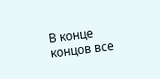В конце концов все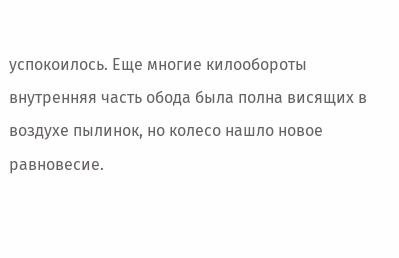успокоилось. Еще многие килообороты внутренняя часть обода была полна висящих в воздухе пылинок, но колесо нашло новое равновесие.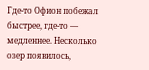Где-то Офион побежал быстрее, где-то — медленнее. Несколько озер появилось,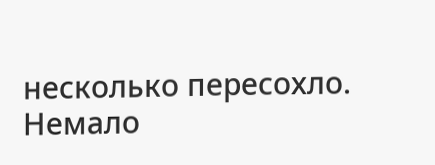несколько пересохло. Немало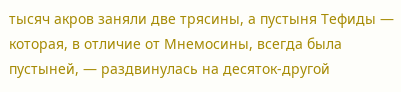тысяч акров заняли две трясины, а пустыня Тефиды — которая, в отличие от Мнемосины, всегда была пустыней, — раздвинулась на десяток-другой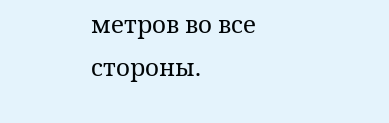метров во все стороны.